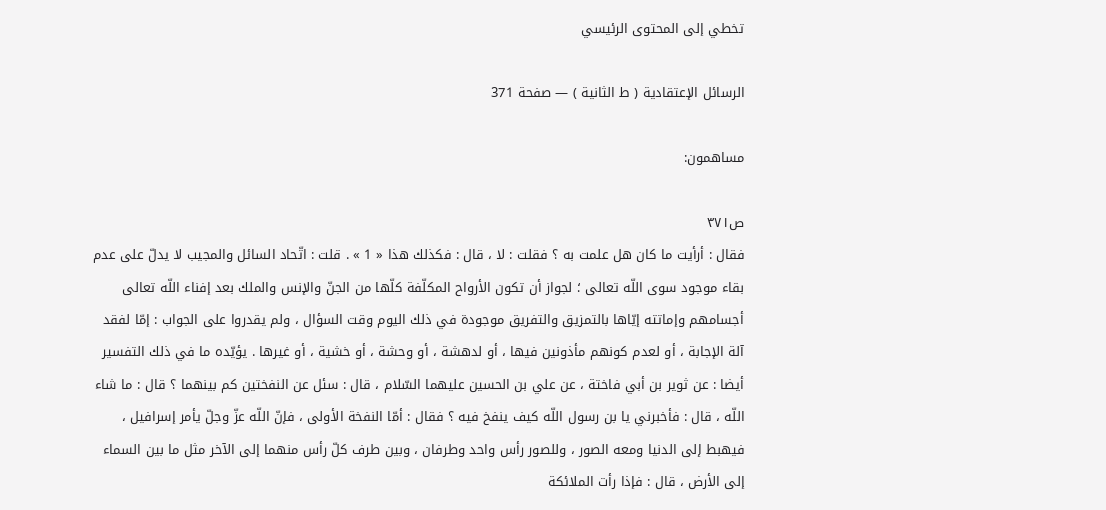تخطي إلى المحتوى الرئيسي

الرسائل الإعتقادية ( ط الثانية ) — صفحة 371

مساهمون:

ص٣٧١
فقال : أرأيت ما كان هل علمت به ؟ فقلت : لا ، قال : فكذلك هذا « 1 » . قلت : اتّحاد السائل والمجيب لا يدلّ على عدم بقاء موجود سوى اللّه تعالى ؛ لجواز أن تكون الأرواح المكلّفة كلّها من الجنّ والإنس والملك بعد إفناء اللّه تعالى أجسامهم وإماتته إيّاها بالتمزيق والتفريق موجودة في ذلك اليوم وقت السؤال ، ولم يقدروا على الجواب : إمّا لفقد آلة الإجابة ، أو لعدم كونهم مأذونين فيها ، أو لدهشة ، أو وحشة ، أو خشية ، أو غيرها . يؤيّده ما في ذلك التفسير أيضا : عن ثوير بن أبي فاختة ، عن علي بن الحسين عليهما السّلام ، قال : سئل عن النفختين كم بينهما ؟ قال : ما شاء اللّه ، قال : فأخبرني يا بن رسول اللّه كيف ينفخ فيه ؟ فقال : أمّا النفخة الأولى ، فإنّ اللّه عزّ وجلّ يأمر إسرافيل ، فيهبط إلى الدنيا ومعه الصور ، وللصور رأس واحد وطرفان ، وبين طرف كلّ رأس منهما إلى الآخر مثل ما بين السماء إلى الأرض ، قال : فإذا رأت الملائكة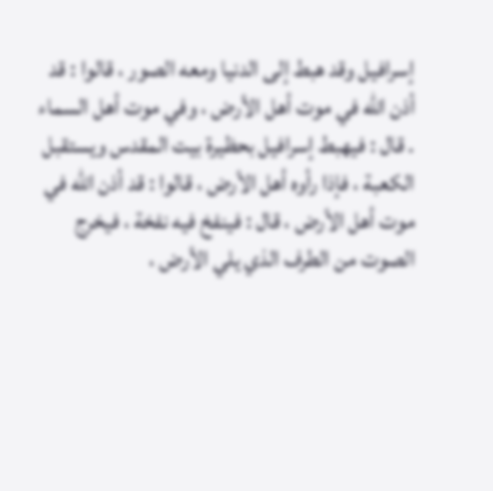إسرافيل وقد هبط إلى الدنيا ومعه الصور ، قالوا : قد أذن اللّه في موت أهل الأرض ، وفي موت أهل السماء . قال : فيهبط إسرافيل بحظيرة بيت المقدس ويستقبل الكعبة ، فإذا رأوه أهل الأرض ، قالوا : قد أذن اللّه في موت أهل الأرض ، قال : فينفخ فيه نفخة ، فيخرج الصوت من الطرف الذي يلي الأرض ،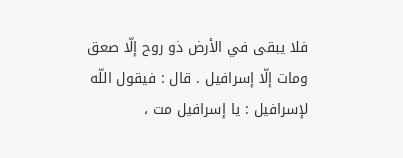فلا يبقى في الأرض ذو روح إلّا صعق ومات إلّا إسرافيل . قال : فيقول اللّه لإسرافيل : يا إسرافيل مت ،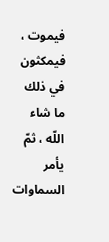فيموت ، فيمكثون في ذلك ما شاء اللّه ، ثمّ يأمر السماوات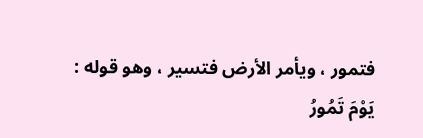فتمور ، ويأمر الأرض فتسير ، وهو قوله :
يَوْمَ تَمُورُ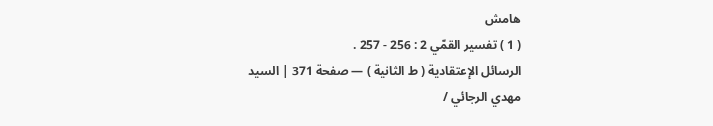هامش
( 1 ) تفسير القمّي 2 : 256 - 257 .
الرسائل الإعتقادية ( ط الثانية ) — صفحة 371 | السيد مهدي الرجائي /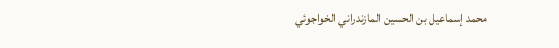محمد إسماعيل بن الحسين المازندراني الخواجوئي